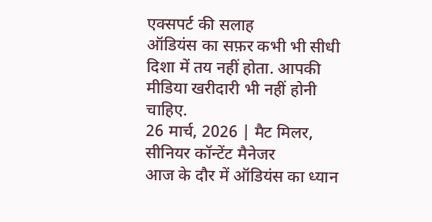एक्सपर्ट की सलाह
ऑडियंस का सफ़र कभी भी सीधी दिशा में तय नहीं होता. आपकी मीडिया खरीदारी भी नहीं होनी चाहिए.
26 मार्च, 2026 | मैट मिलर, सीनियर कॉन्टेंट मैनेजर
आज के दौर में ऑडियंस का ध्यान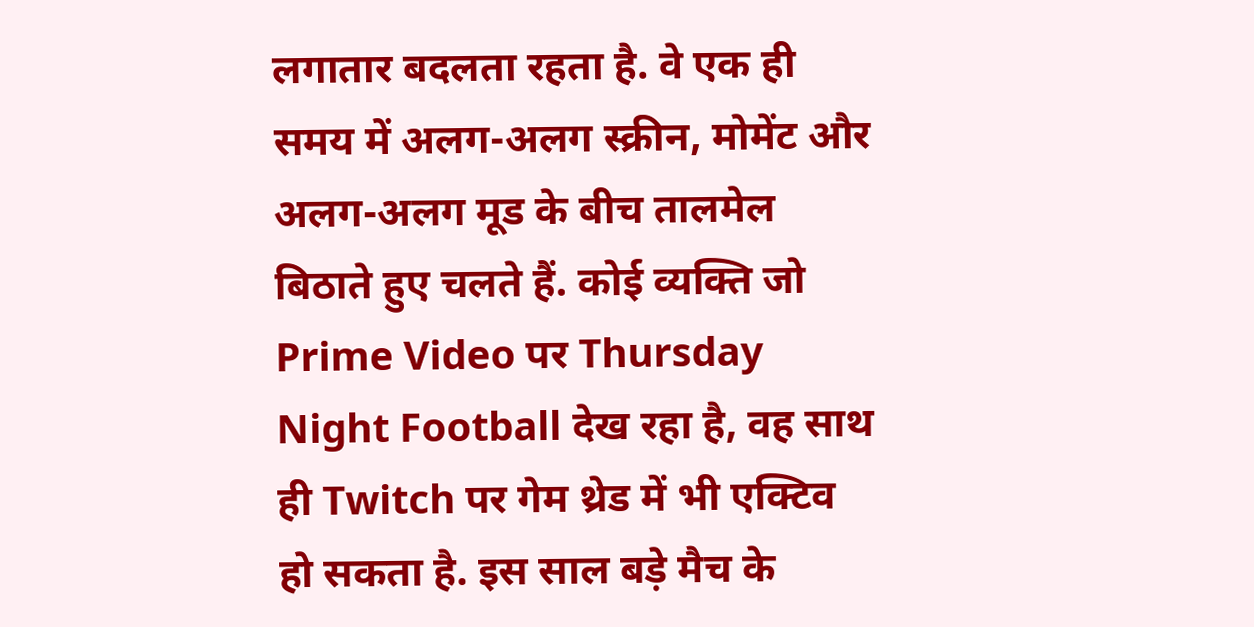लगातार बदलता रहता है. वे एक ही समय में अलग-अलग स्क्रीन, मोमेंट और अलग-अलग मूड के बीच तालमेल बिठाते हुए चलते हैं. कोई व्यक्ति जो Prime Video पर Thursday Night Football देख रहा है, वह साथ ही Twitch पर गेम थ्रेड में भी एक्टिव हो सकता है. इस साल बड़े मैच के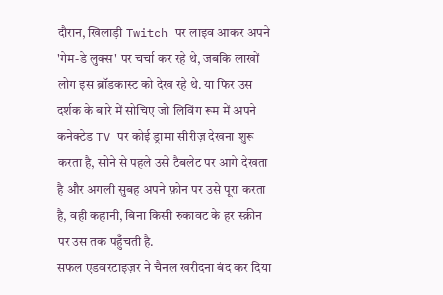दौरान, खिलाड़ी Twitch पर लाइव आकर अपने 'गेम-डे लुक्स' पर चर्चा कर रहे थे, जबकि लाखों लोग इस ब्रॉडकास्ट को देख रहे थे. या फिर उस दर्शक के बारे में सोचिए जो लिविंग रूम में अपने कनेक्टेड TV पर कोई ड्रामा सीरीज़ देखना शुरू करता है, सोने से पहले उसे टैबलेट पर आगे देखता है और अगली सुबह अपने फ़ोन पर उसे पूरा करता है, वही कहानी, बिना किसी रुकावट के हर स्क्रीन पर उस तक पहुँचती है.
सफल एडवरटाइज़र ने चैनल खरीदना बंद कर दिया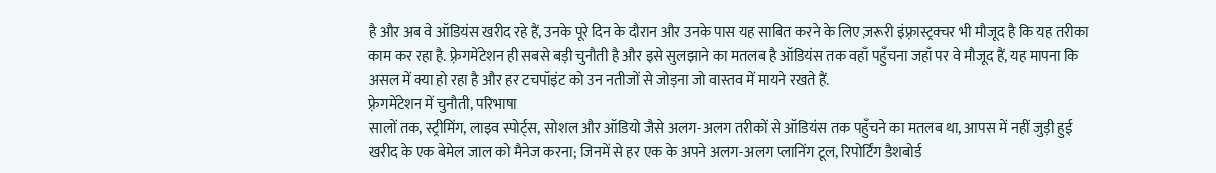है और अब वे ऑडियंस खरीद रहे हैं, उनके पूरे दिन के दौरान और उनके पास यह साबित करने के लिए ज़रूरी इंफ़्रास्ट्रक्चर भी मौजूद है कि यह तरीका काम कर रहा है. फ़्रेगमेंटेशन ही सबसे बड़ी चुनौती है और इसे सुलझाने का मतलब है ऑडियंस तक वहाँ पहुँचना जहाँ पर वे मौजूद हैं, यह मापना कि असल में क्या हो रहा है और हर टचपॉइंट को उन नतीजों से जोड़ना जो वास्तव में मायने रखते हैं.
फ़्रेगमेंटेशन में चुनौती, परिभाषा
सालों तक, स्ट्रीमिंग, लाइव स्पोर्ट्स, सोशल और ऑडियो जैसे अलग-अलग तरीकों से ऑडियंस तक पहुँचने का मतलब था, आपस में नहीं जुड़ी हुई खरीद के एक बेमेल जाल को मैनेज करना; जिनमें से हर एक के अपने अलग-अलग प्लानिंग टूल, रिपोर्टिंग डैशबोर्ड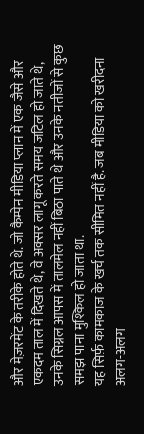और मेज़रमेंट के तरीके होते थे. जो कैम्पेन मीडिया प्लान में एक जैसे और एकदम ताल में दिखते थे, वे अक्सर लागू करते समय जटिल हो जाते थे, उनके सिग्नल आपस में तालमेल नहीं बिठा पाते थे और उनके नतीजों से कुछ समझ पाना मुश्किल हो जाता था.
यह सिर्फ़ कामकाज के खर्च तक सीमित नहीं है. जब मीडिया को खरीदना अलग-अलग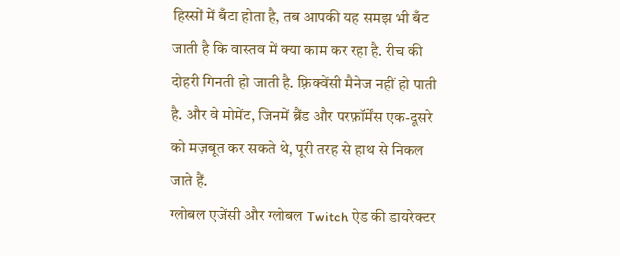हिस्सों में बँटा होता है, तब आपकी यह समझ भी बँट जाती है कि वास्तव में क्या काम कर रहा है. रीच की दोहरी गिनती हो जाती है. फ़्रिक्वेंसी मैनेज नहीं हो पाती है. और वे मोमेंट, जिनमें ब्रैंड और परफ़ॉर्मेंस एक-दूसरे को मज़बूत कर सकते थे, पूरी तरह से हाथ से निकल जाते हैं.
ग्लोबल एजेंसी और ग्लोबल Twitch ऐड की डायरेक्टर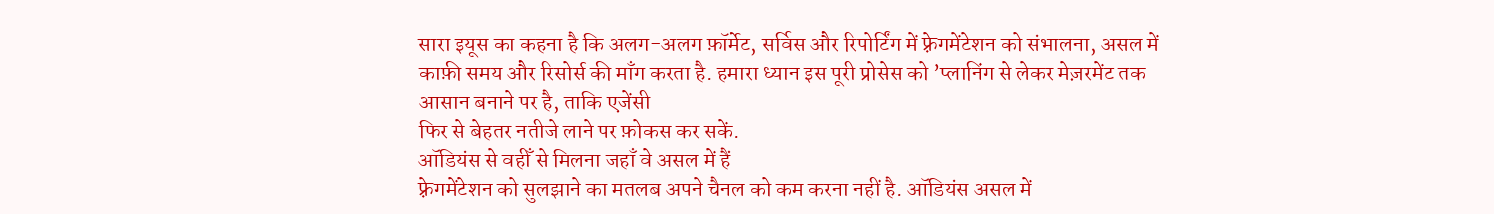सारा इयूस का कहना है कि अलग-अलग फ़ॉर्मेट, सर्विस और रिपोर्टिंग में फ़्रेगमेंटेशन को संभालना, असल में काफ़ी समय और रिसोर्स की माँग करता है. हमारा ध्यान इस पूरी प्रोसेस को ’प्लानिंग से लेकर मेज़रमेंट तक आसान बनाने पर है, ताकि एजेंसी
फिर से बेहतर नतीजे लाने पर फ़ोकस कर सकें.
ऑडियंस से वहीँ से मिलना जहाँ वे असल में हैं
फ़्रेगमेंटेशन को सुलझाने का मतलब अपने चैनल को कम करना नहीं है. ऑडियंस असल में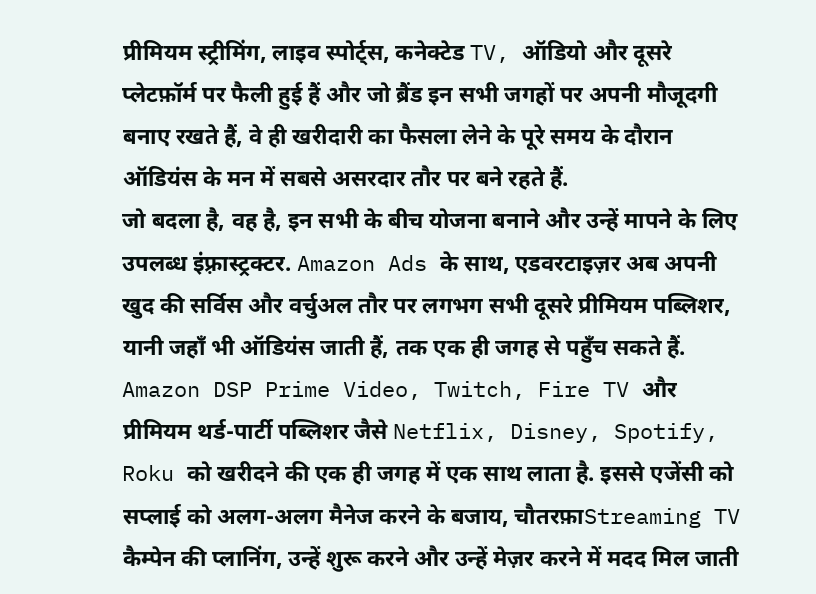प्रीमियम स्ट्रीमिंग, लाइव स्पोर्ट्स, कनेक्टेड TV, ऑडियो और दूसरे प्लेटफ़ॉर्म पर फैली हुई हैं और जो ब्रैंड इन सभी जगहों पर अपनी मौजूदगी बनाए रखते हैं, वे ही खरीदारी का फैसला लेने के पूरे समय के दौरान ऑडियंस के मन में सबसे असरदार तौर पर बने रहते हैं.
जो बदला है, वह है, इन सभी के बीच योजना बनाने और उन्हें मापने के लिए उपलब्ध इंफ़्रास्ट्रक्टर. Amazon Ads के साथ, एडवरटाइज़र अब अपनी खुद की सर्विस और वर्चुअल तौर पर लगभग सभी दूसरे प्रीमियम पब्लिशर, यानी जहाँ भी ऑडियंस जाती हैं, तक एक ही जगह से पहुँच सकते हैं. Amazon DSP Prime Video, Twitch, Fire TV और प्रीमियम थर्ड-पार्टी पब्लिशर जैसे Netflix, Disney, Spotify, Roku को खरीदने की एक ही जगह में एक साथ लाता है. इससे एजेंसी को
सप्लाई को अलग-अलग मैनेज करने के बजाय, चौतरफ़ाStreaming TV कैम्पेन की प्लानिंग, उन्हें शुरू करने और उन्हें मेज़र करने में मदद मिल जाती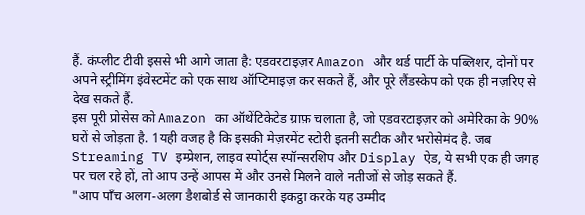हैं. कंप्लीट टीवी इससे भी आगे जाता है: एडवरटाइज़र Amazon और थर्ड पार्टी के पब्लिशर, दोनों पर अपने स्ट्रीमिंग इंवेस्टमेंट को एक साथ ऑप्टिमाइज़ कर सकते हैं, और पूरे लैंडस्केप को एक ही नज़रिए से देख सकते हैं.
इस पूरी प्रोसेस को Amazon का ऑथेंटिकेटेड ग्राफ़ चलाता है, जो एडवरटाइज़र को अमेरिका के 90% घरों से जोड़ता है. 1यही वजह है कि इसकी मेज़रमेंट स्टोरी इतनी सटीक और भरोसेमंद है. जब Streaming TV इम्प्रेशन, लाइव स्पोर्ट्स स्पॉन्सरशिप और Display ऐड, ये सभी एक ही जगह पर चल रहे हों, तो आप उन्हें आपस में और उनसे मिलने वाले नतीजों से जोड़ सकते हैं.
"आप पाँच अलग-अलग डैशबोर्ड से जानकारी इकट्ठा करके यह उम्मीद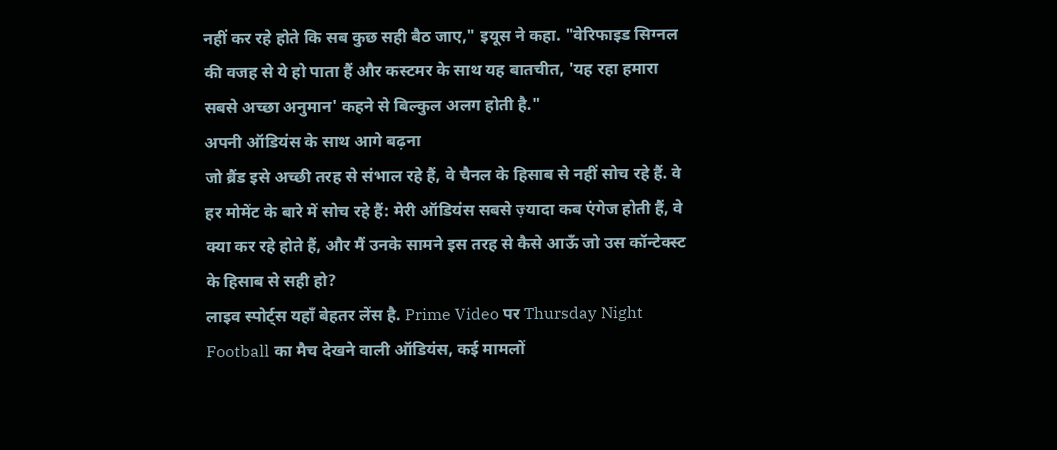नहीं कर रहे होते कि सब कुछ सही बैठ जाए," इयूस ने कहा. "वेरिफाइड सिग्नल की वजह से ये हो पाता हैं और कस्टमर के साथ यह बातचीत, 'यह रहा हमारा सबसे अच्छा अनुमान' कहने से बिल्कुल अलग होती है."
अपनी ऑडियंस के साथ आगे बढ़ना
जो ब्रैंड इसे अच्छी तरह से संभाल रहे हैं, वे चैनल के हिसाब से नहीं सोच रहे हैं. वे हर मोमेंट के बारे में सोच रहे हैं: मेरी ऑडियंस सबसे ज़्यादा कब एंगेज होती हैं, वे क्या कर रहे होते हैं, और मैं उनके सामने इस तरह से कैसे आऊँ जो उस कॉन्टेक्स्ट के हिसाब से सही हो?
लाइव स्पोर्ट्स यहाँ बेहतर लेंस है. Prime Video पर Thursday Night Football का मैच देखने वाली ऑडियंस, कई मामलों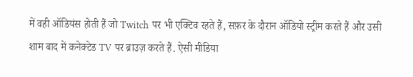में वही ऑडियंस होती हैं जो Twitch पर भी एक्टिव रहते हैं, सफ़र के दौरान ऑडियो स्ट्रीम करते हैं और उसी शाम बाद में कनेक्टेड TV पर ब्राउज़ करते हैं. ऐसी मीडिया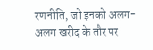रणनीति, जो इनको अलग-अलग खरीद के तौर पर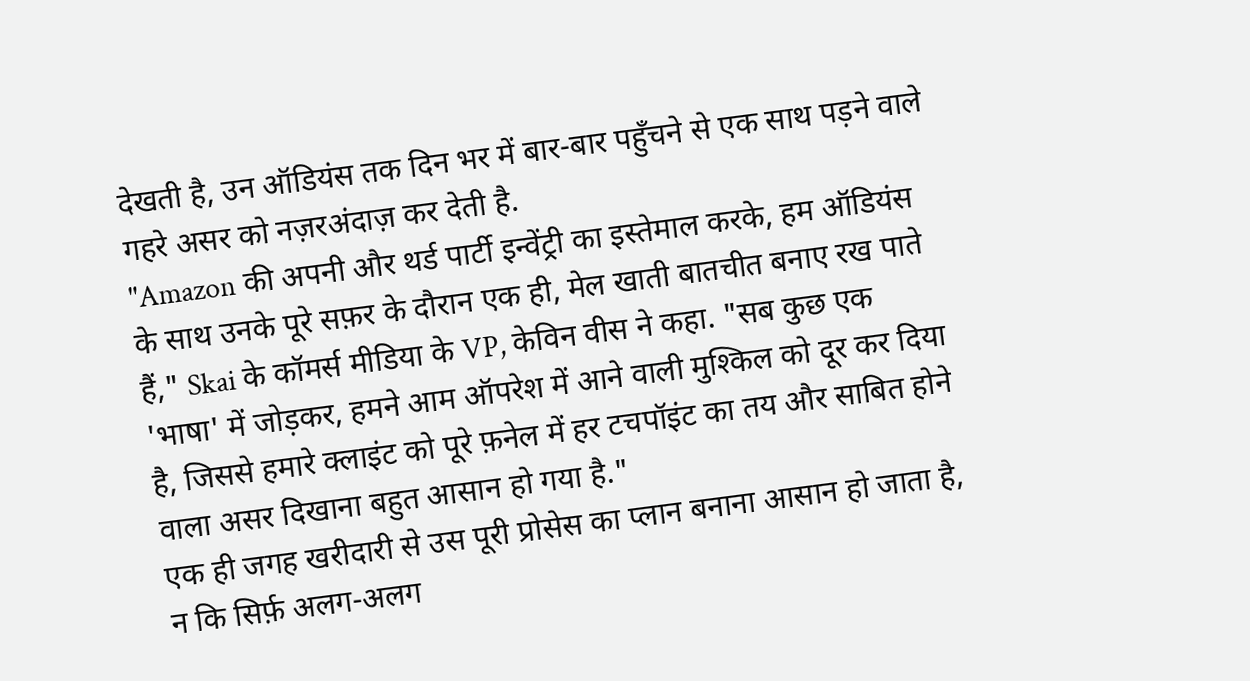देखती है, उन ऑडियंस तक दिन भर में बार-बार पहुँचने से एक साथ पड़ने वाले गहरे असर को नज़रअंदाज़ कर देती है.
"Amazon की अपनी और थर्ड पार्टी इन्वेंट्री का इस्तेमाल करके, हम ऑडियंस के साथ उनके पूरे सफ़र के दौरान एक ही, मेल खाती बातचीत बनाए रख पाते हैं," Skai के कॉमर्स मीडिया के VP, केविन वीस ने कहा. "सब कुछ एक 'भाषा' में जोड़कर, हमने आम ऑपरेश में आने वाली मुश्किल को दूर कर दिया है, जिससे हमारे क्लाइंट को पूरे फ़नेल में हर टचपॉइंट का तय और साबित होने वाला असर दिखाना बहुत आसान हो गया है."
एक ही जगह खरीदारी से उस पूरी प्रोसेस का प्लान बनाना आसान हो जाता है, न कि सिर्फ़ अलग-अलग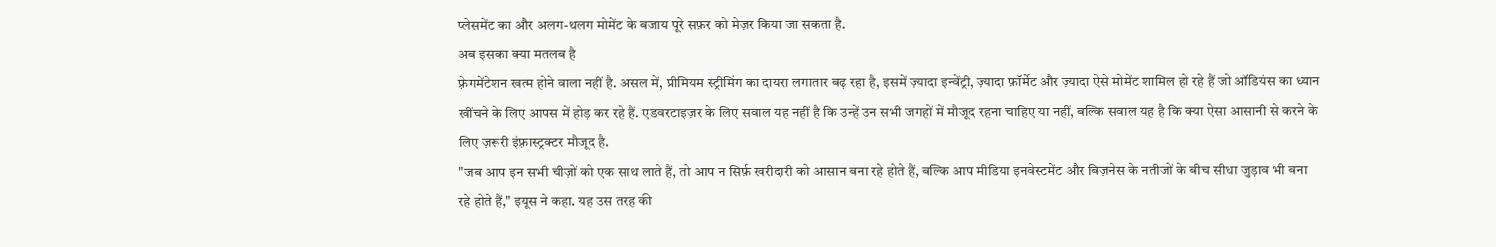प्लेसमेंट का और अलग-थलग मोमेंट के बजाय पूरे सफ़र को मेज़र किया जा सकता है.
अब इसका क्या मतलब है
फ़्रेगमेंटेशन खत्म होने वाला नहीं है. असल में, प्रीमियम स्ट्रीमिंग का दायरा लगातार बढ़ रहा है, इसमें ज़्यादा इन्वेंट्री, ज़्यादा फ़ॉर्मेट और ज़्यादा ऐसे मोमेंट शामिल हो रहे हैं जो ऑडियंस का ध्यान खींचने के लिए आपस में होड़ कर रहे हैं. एडवरटाइज़र के लिए सवाल यह नहीं है कि उन्हें उन सभी जगहों में मौजूद रहना चाहिए या नहीं, बल्कि सवाल यह है कि क्या ऐसा आसानी से करने के लिए ज़रूरी इंफ़्रास्ट्रक्टर मौजूद है.
"जब आप इन सभी चीज़ों को एक साथ लाते हैं, तो आप न सिर्फ़ खरीदारी को आसान बना रहे होते हैं, बल्कि आप मीडिया इनवेस्टमेंट और बिज़नेस के नतीजों के बीच सीधा जुड़ाव भी बना रहे होते हैं," इयूस ने कहा. यह उस तरह की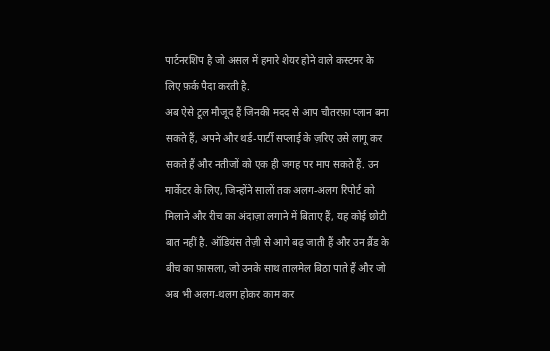पार्टनरशिप है जो असल में हमारे शेयर होने वाले कस्टमर के लिए फ़र्क पैदा करती है.
अब ऐसे टूल मौजूद हैं जिनकी मदद से आप चौतरफ़ा प्लान बना सकते हैं, अपने और थर्ड-पार्टी सप्लाई के ज़रिए उसे लागू कर सकते हैं और नतीजों को एक ही जगह पर माप सकते हैं. उन मार्केटर के लिए, जिन्होंने सालों तक अलग-अलग रिपोर्ट को मिलाने और रीच का अंदाज़ा लगाने में बिताए हैं, यह कोई छोटी बात नहीं है. ऑडियंस तेज़ी से आगे बढ़ जाती हैं और उन ब्रैंड के बीच का फ़ासला, जो उनके साथ तालमेल बिठा पाते हैं और जो अब भी अलग-थलग होकर काम कर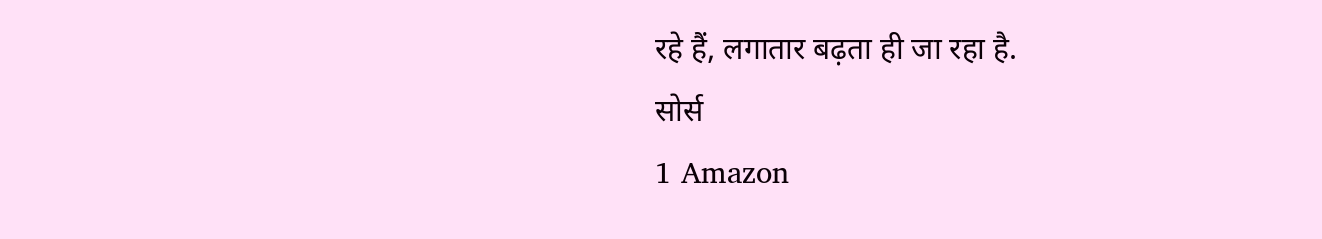रहे हैं, लगातार बढ़ता ही जा रहा है.
सोर्स
1 Amazon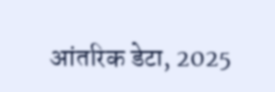आंतरिक डेटा, 2025